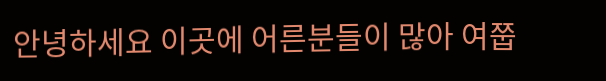안녕하세요 이곳에 어른분들이 많아 여쭙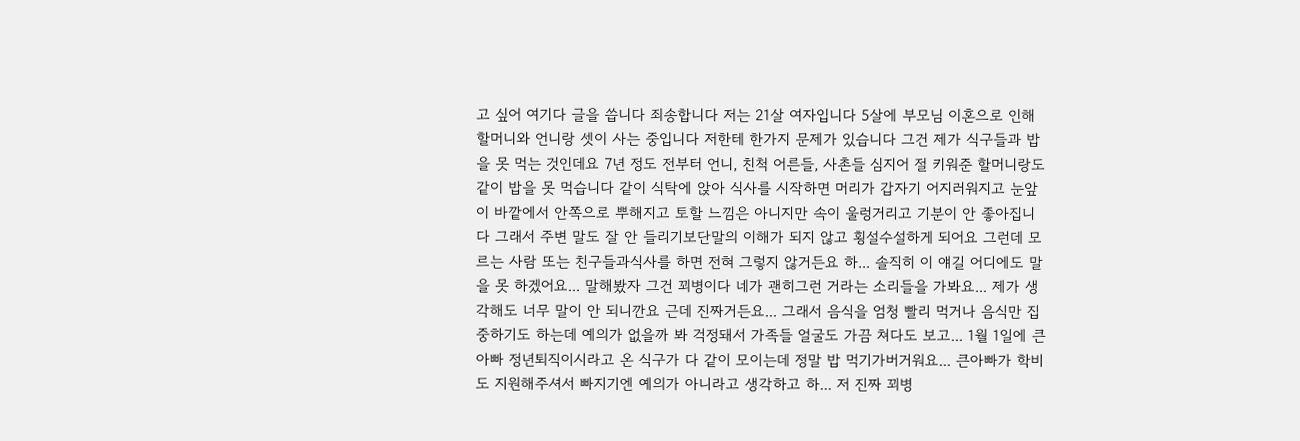고 싶어 여기다 글을 씁니다 죄송합니다 저는 21살 여자입니다 5살에 부모님 이혼으로 인해 할머니와 언니랑 셋이 사는 중입니다 저한테 한가지 문제가 있습니다 그건 제가 식구들과 밥을 못 먹는 것인데요 7년 정도 전부터 언니, 친척 어른들, 사촌들 심지어 절 키워준 할머니랑도 같이 밥을 못 먹습니다 같이 식탁에 앉아 식사를 시작하면 머리가 갑자기 어지러워지고 눈앞이 바깥에서 안쪽으로 뿌해지고 토할 느낌은 아니지만 속이 울렁거리고 기분이 안 좋아집니다 그래서 주변 말도 잘 안 들리기보단말의 이해가 되지 않고 횡설수설하게 되어요 그런데 모르는 사람 또는 친구들과식사를 하면 전혀 그렇지 않거든요 하... 솔직히 이 얘길 어디에도 말을 못 하겠어요... 말해봤자 그건 꾀병이다 네가 괜히그런 거라는 소리들을 가봐요... 제가 생각해도 너무 말이 안 되니깐요 근데 진짜거든요... 그래서 음식을 엄청 빨리 먹거나 음식만 집중하기도 하는데 예의가 없을까 봐 걱정돼서 가족들 얼굴도 가끔 쳐다도 보고... 1월 1일에 큰아빠 정년퇴직이시라고 온 식구가 다 같이 모이는데 정말 밥 먹기가버거워요... 큰아빠가 학비도 지원해주셔서 빠지기엔 예의가 아니라고 생각하고 하... 저 진짜 꾀병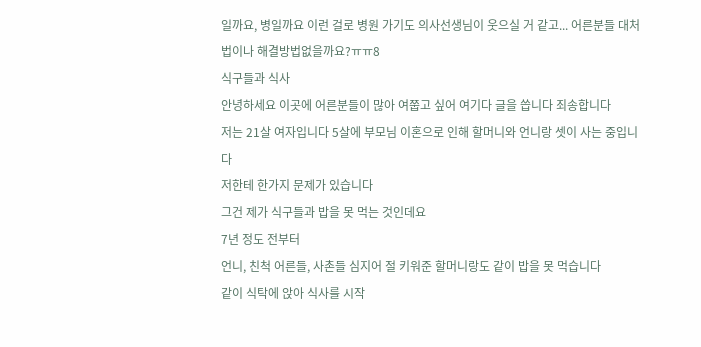일까요, 병일까요 이런 걸로 병원 가기도 의사선생님이 웃으실 거 같고... 어른분들 대처법이나 해결방법없을까요?ㅠㅠ8
식구들과 식사
안녕하세요 이곳에 어른분들이 많아 여쭙고 싶어 여기다 글을 씁니다 죄송합니다
저는 21살 여자입니다 5살에 부모님 이혼으로 인해 할머니와 언니랑 셋이 사는 중입니다
저한테 한가지 문제가 있습니다
그건 제가 식구들과 밥을 못 먹는 것인데요
7년 정도 전부터
언니, 친척 어른들, 사촌들 심지어 절 키워준 할머니랑도 같이 밥을 못 먹습니다
같이 식탁에 앉아 식사를 시작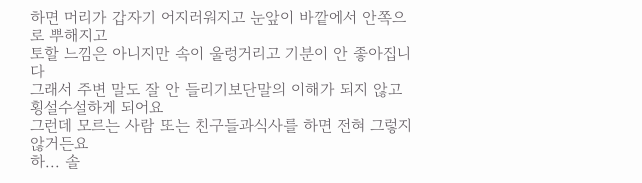하면 머리가 갑자기 어지러워지고 눈앞이 바깥에서 안쪽으로 뿌해지고
토할 느낌은 아니지만 속이 울렁거리고 기분이 안 좋아집니다
그래서 주변 말도 잘 안 들리기보단말의 이해가 되지 않고 횡설수설하게 되어요
그런데 모르는 사람 또는 친구들과식사를 하면 전혀 그렇지 않거든요
하... 솔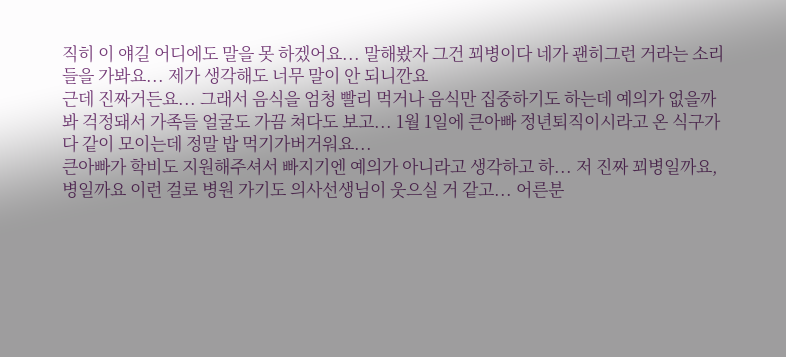직히 이 얘길 어디에도 말을 못 하겠어요... 말해봤자 그건 꾀병이다 네가 괜히그런 거라는 소리들을 가봐요... 제가 생각해도 너무 말이 안 되니깐요
근데 진짜거든요... 그래서 음식을 엄청 빨리 먹거나 음식만 집중하기도 하는데 예의가 없을까 봐 걱정돼서 가족들 얼굴도 가끔 쳐다도 보고... 1월 1일에 큰아빠 정년퇴직이시라고 온 식구가 다 같이 모이는데 정말 밥 먹기가버거워요...
큰아빠가 학비도 지원해주셔서 빠지기엔 예의가 아니라고 생각하고 하... 저 진짜 꾀병일까요, 병일까요 이런 걸로 병원 가기도 의사선생님이 웃으실 거 같고... 어른분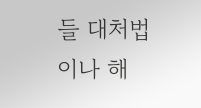들 대처법이나 해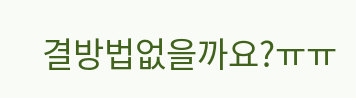결방법없을까요?ㅠㅠ